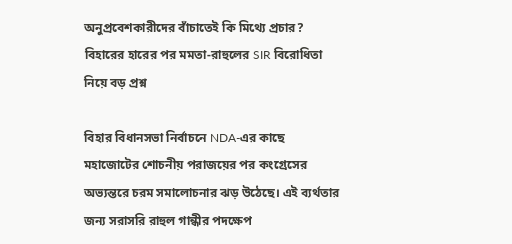অনুপ্রবেশকারীদের বাঁচাতেই কি মিথ্যে প্রচার? বিহারের হারের পর মমতা-রাহুলের SIR বিরোধিতা নিয়ে বড় প্রশ্ন

বিহার বিধানসভা নির্বাচনে NDA-এর কাছে মহাজোটের শোচনীয় পরাজয়ের পর কংগ্রেসের অভ্যন্তরে চরম সমালোচনার ঝড় উঠেছে। এই ব্যর্থতার জন্য সরাসরি রাহুল গান্ধীর পদক্ষেপ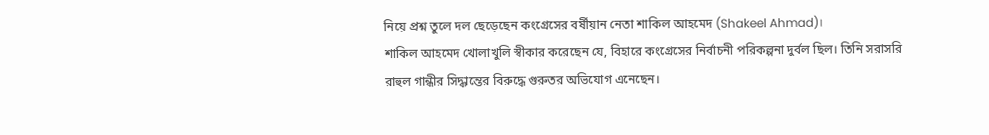নিয়ে প্রশ্ন তুলে দল ছেড়েছেন কংগ্রেসের বর্ষীয়ান নেতা শাকিল আহমেদ (Shakeel Ahmad)।
শাকিল আহমেদ খোলাখুলি স্বীকার করেছেন যে, বিহারে কংগ্রেসের নির্বাচনী পরিকল্পনা দুর্বল ছিল। তিনি সরাসরি রাহুল গান্ধীর সিদ্ধান্তের বিরুদ্ধে গুরুতর অভিযোগ এনেছেন।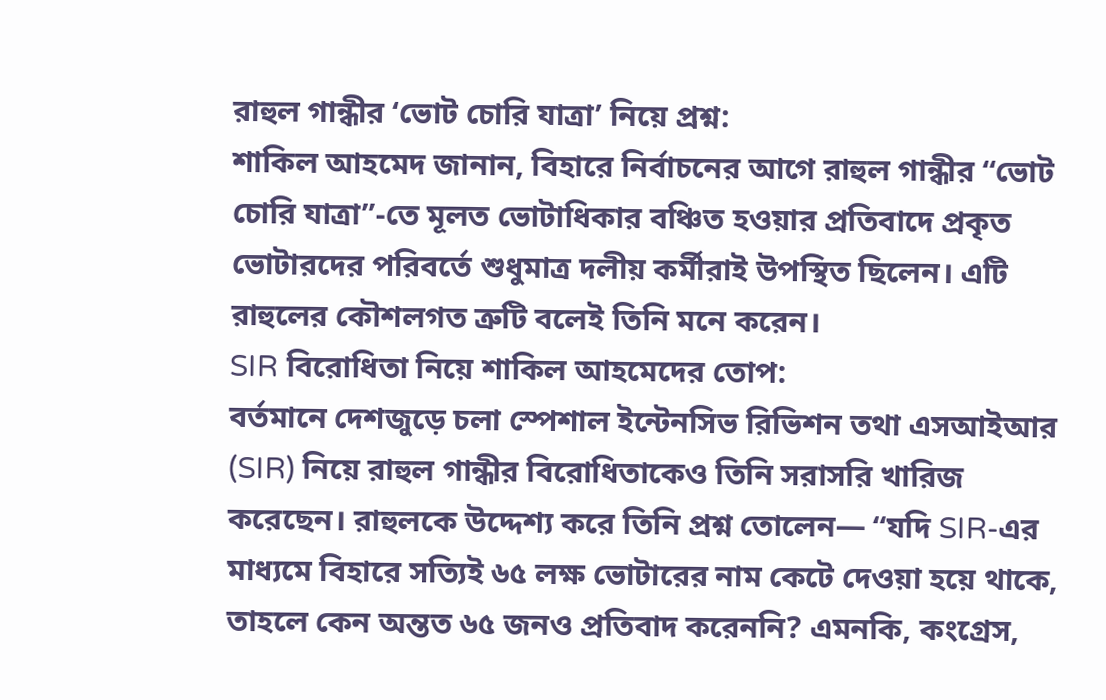রাহুল গান্ধীর ‘ভোট চোরি যাত্রা’ নিয়ে প্রশ্ন:
শাকিল আহমেদ জানান, বিহারে নির্বাচনের আগে রাহুল গান্ধীর “ভোট চোরি যাত্রা”-তে মূলত ভোটাধিকার বঞ্চিত হওয়ার প্রতিবাদে প্রকৃত ভোটারদের পরিবর্তে শুধুমাত্র দলীয় কর্মীরাই উপস্থিত ছিলেন। এটি রাহুলের কৌশলগত ত্রুটি বলেই তিনি মনে করেন।
SIR বিরোধিতা নিয়ে শাকিল আহমেদের তোপ:
বর্তমানে দেশজুড়ে চলা স্পেশাল ইন্টেনসিভ রিভিশন তথা এসআইআর (SIR) নিয়ে রাহুল গান্ধীর বিরোধিতাকেও তিনি সরাসরি খারিজ করেছেন। রাহুলকে উদ্দেশ্য করে তিনি প্রশ্ন তোলেন— “যদি SIR-এর মাধ্যমে বিহারে সত্যিই ৬৫ লক্ষ ভোটারের নাম কেটে দেওয়া হয়ে থাকে, তাহলে কেন অন্তত ৬৫ জনও প্রতিবাদ করেননি? এমনকি, কংগ্রেস,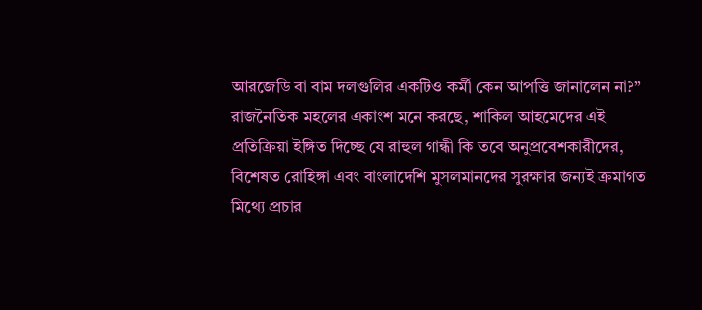আরজেডি বা বাম দলগুলির একটিও কর্মী কেন আপত্তি জানালেন না?”
রাজনৈতিক মহলের একাংশ মনে করছে, শাকিল আহমেদের এই প্রতিক্রিয়া ইঙ্গিত দিচ্ছে যে রাহুল গান্ধী কি তবে অনুপ্রবেশকারীদের, বিশেষত রোহিঙ্গা এবং বাংলাদেশি মুসলমানদের সুরক্ষার জন্যই ক্রমাগত মিথ্যে প্রচার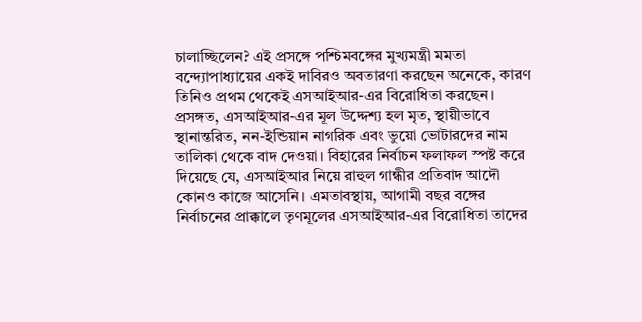চালাচ্ছিলেন? এই প্রসঙ্গে পশ্চিমবঙ্গের মুখ্যমন্ত্রী মমতা বন্দ্যোপাধ্যায়ের একই দাবিরও অবতারণা করছেন অনেকে, কারণ তিনিও প্রথম থেকেই এসআইআর-এর বিরোধিতা করছেন।
প্রসঙ্গত, এসআইআর-এর মূল উদ্দেশ্য হল মৃত, স্থায়ীভাবে স্থানান্তরিত, নন-ইন্ডিয়ান নাগরিক এবং ভুয়ো ভোটারদের নাম তালিকা থেকে বাদ দেওয়া। বিহারের নির্বাচন ফলাফল স্পষ্ট করে দিয়েছে যে, এসআইআর নিয়ে রাহুল গান্ধীর প্রতিবাদ আদৌ কোনও কাজে আসেনি। এমতাবস্থায়, আগামী বছর বঙ্গের নির্বাচনের প্রাক্কালে তৃণমূলের এসআইআর-এর বিরোধিতা তাদের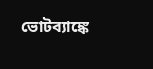ভোটব্যাঙ্কে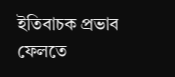ইতিবাচক প্রভাব ফেলতে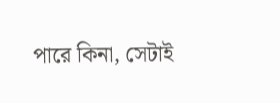পারে কিনা, সেটাই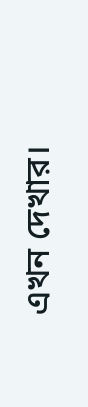এখন দেখার।